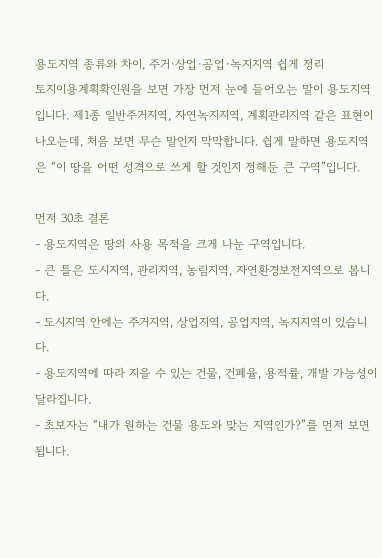용도지역 종류와 차이, 주거·상업·공업·녹지지역 쉽게 정리
토지이용계획확인원을 보면 가장 먼저 눈에 들어오는 말이 용도지역입니다. 제1종 일반주거지역, 자연녹지지역, 계획관리지역 같은 표현이 나오는데, 처음 보면 무슨 말인지 막막합니다. 쉽게 말하면 용도지역은 “이 땅을 어떤 성격으로 쓰게 할 것인지 정해둔 큰 구역”입니다.

먼저 30초 결론
- 용도지역은 땅의 사용 목적을 크게 나눈 구역입니다.
- 큰 틀은 도시지역, 관리지역, 농림지역, 자연환경보전지역으로 봅니다.
- 도시지역 안에는 주거지역, 상업지역, 공업지역, 녹지지역이 있습니다.
- 용도지역에 따라 지을 수 있는 건물, 건폐율, 용적률, 개발 가능성이 달라집니다.
- 초보자는 “내가 원하는 건물 용도와 맞는 지역인가?”를 먼저 보면 됩니다.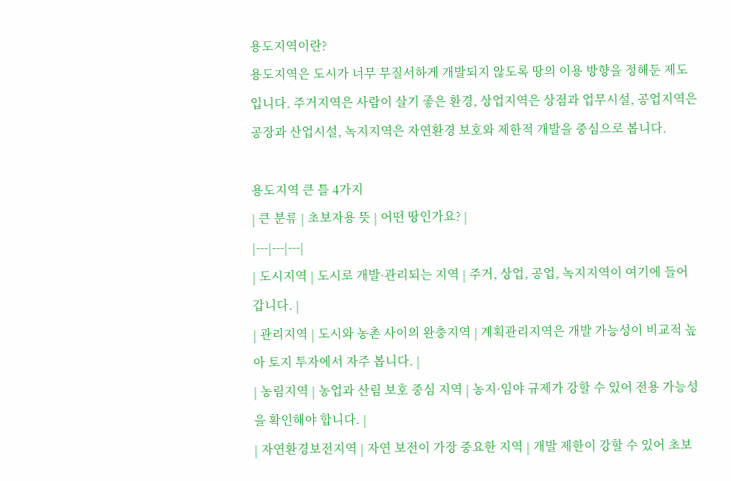용도지역이란?
용도지역은 도시가 너무 무질서하게 개발되지 않도록 땅의 이용 방향을 정해둔 제도입니다. 주거지역은 사람이 살기 좋은 환경, 상업지역은 상점과 업무시설, 공업지역은 공장과 산업시설, 녹지지역은 자연환경 보호와 제한적 개발을 중심으로 봅니다.

용도지역 큰 틀 4가지
| 큰 분류 | 초보자용 뜻 | 어떤 땅인가요? |
|---|---|---|
| 도시지역 | 도시로 개발·관리되는 지역 | 주거, 상업, 공업, 녹지지역이 여기에 들어갑니다. |
| 관리지역 | 도시와 농촌 사이의 완충지역 | 계획관리지역은 개발 가능성이 비교적 높아 토지 투자에서 자주 봅니다. |
| 농림지역 | 농업과 산림 보호 중심 지역 | 농지·임야 규제가 강할 수 있어 전용 가능성을 확인해야 합니다. |
| 자연환경보전지역 | 자연 보전이 가장 중요한 지역 | 개발 제한이 강할 수 있어 초보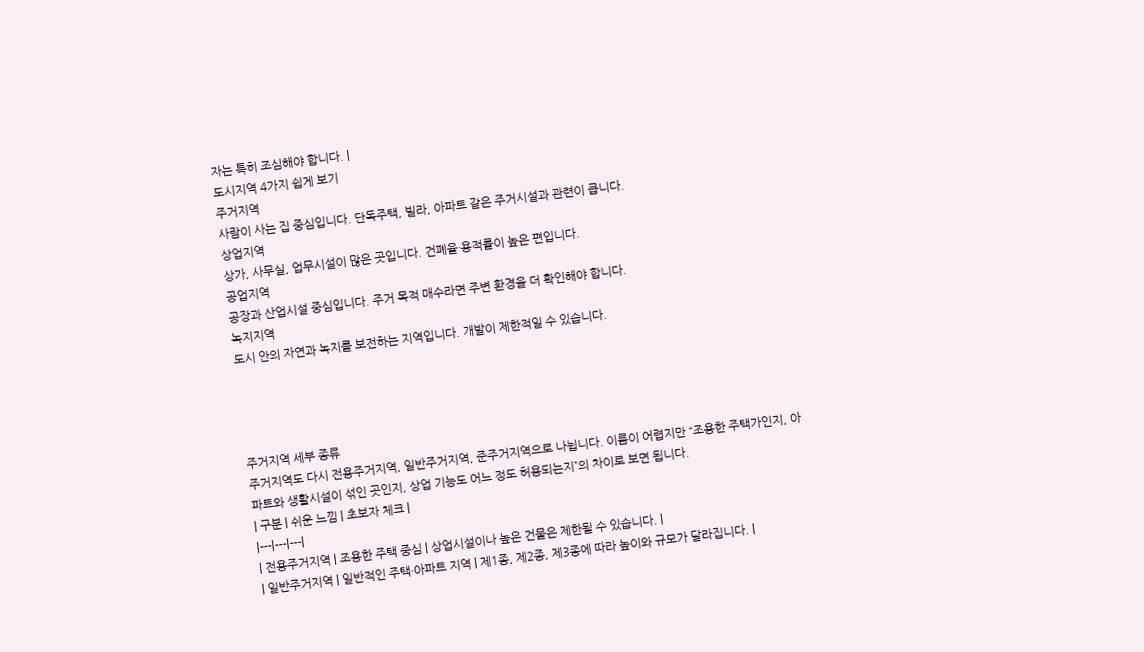자는 특히 조심해야 합니다. |
도시지역 4가지 쉽게 보기
주거지역
사람이 사는 집 중심입니다. 단독주택, 빌라, 아파트 같은 주거시설과 관련이 큽니다.
상업지역
상가, 사무실, 업무시설이 많은 곳입니다. 건폐율·용적률이 높은 편입니다.
공업지역
공장과 산업시설 중심입니다. 주거 목적 매수라면 주변 환경을 더 확인해야 합니다.
녹지지역
도시 안의 자연과 녹지를 보전하는 지역입니다. 개발이 제한적일 수 있습니다.




주거지역 세부 종류
주거지역도 다시 전용주거지역, 일반주거지역, 준주거지역으로 나뉩니다. 이름이 어렵지만 “조용한 주택가인지, 아파트와 생활시설이 섞인 곳인지, 상업 기능도 어느 정도 허용되는지”의 차이로 보면 됩니다.
| 구분 | 쉬운 느낌 | 초보자 체크 |
|---|---|---|
| 전용주거지역 | 조용한 주택 중심 | 상업시설이나 높은 건물은 제한될 수 있습니다. |
| 일반주거지역 | 일반적인 주택·아파트 지역 | 제1종, 제2종, 제3종에 따라 높이와 규모가 달라집니다. |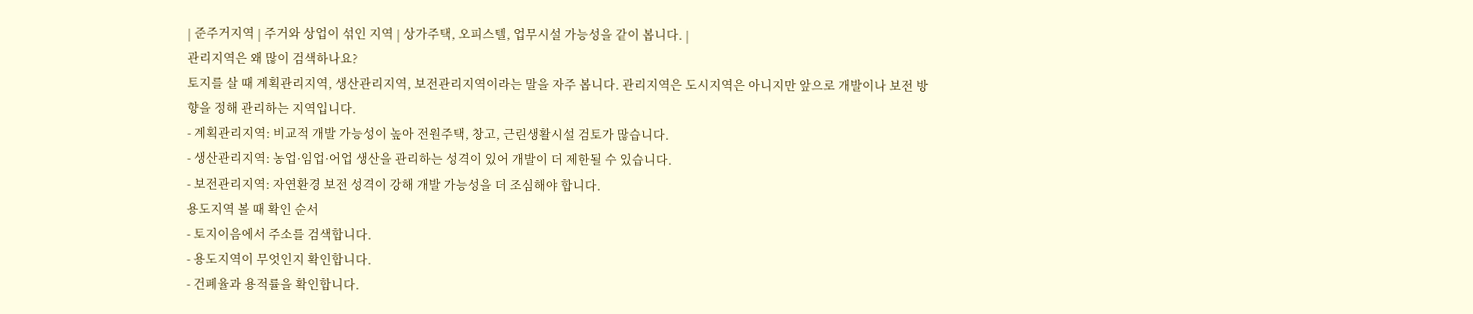| 준주거지역 | 주거와 상업이 섞인 지역 | 상가주택, 오피스텔, 업무시설 가능성을 같이 봅니다. |
관리지역은 왜 많이 검색하나요?
토지를 살 때 계획관리지역, 생산관리지역, 보전관리지역이라는 말을 자주 봅니다. 관리지역은 도시지역은 아니지만 앞으로 개발이나 보전 방향을 정해 관리하는 지역입니다.
- 계획관리지역: 비교적 개발 가능성이 높아 전원주택, 창고, 근린생활시설 검토가 많습니다.
- 생산관리지역: 농업·임업·어업 생산을 관리하는 성격이 있어 개발이 더 제한될 수 있습니다.
- 보전관리지역: 자연환경 보전 성격이 강해 개발 가능성을 더 조심해야 합니다.
용도지역 볼 때 확인 순서
- 토지이음에서 주소를 검색합니다.
- 용도지역이 무엇인지 확인합니다.
- 건폐율과 용적률을 확인합니다.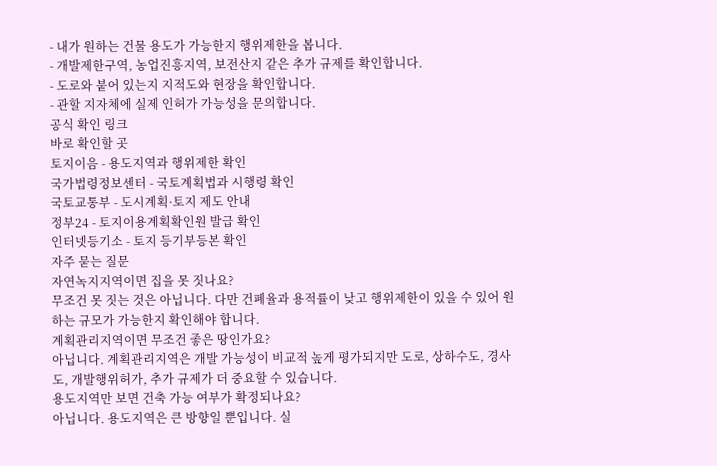- 내가 원하는 건물 용도가 가능한지 행위제한을 봅니다.
- 개발제한구역, 농업진흥지역, 보전산지 같은 추가 규제를 확인합니다.
- 도로와 붙어 있는지 지적도와 현장을 확인합니다.
- 관할 지자체에 실제 인허가 가능성을 문의합니다.
공식 확인 링크
바로 확인할 곳
토지이음 - 용도지역과 행위제한 확인
국가법령정보센터 - 국토계획법과 시행령 확인
국토교통부 - 도시계획·토지 제도 안내
정부24 - 토지이용계획확인원 발급 확인
인터넷등기소 - 토지 등기부등본 확인
자주 묻는 질문
자연녹지지역이면 집을 못 짓나요?
무조건 못 짓는 것은 아닙니다. 다만 건폐율과 용적률이 낮고 행위제한이 있을 수 있어 원하는 규모가 가능한지 확인해야 합니다.
계획관리지역이면 무조건 좋은 땅인가요?
아닙니다. 계획관리지역은 개발 가능성이 비교적 높게 평가되지만 도로, 상하수도, 경사도, 개발행위허가, 추가 규제가 더 중요할 수 있습니다.
용도지역만 보면 건축 가능 여부가 확정되나요?
아닙니다. 용도지역은 큰 방향일 뿐입니다. 실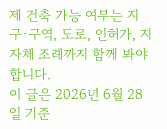제 건축 가능 여부는 지구·구역, 도로, 인허가, 지자체 조례까지 함께 봐야 합니다.
이 글은 2026년 6월 28일 기준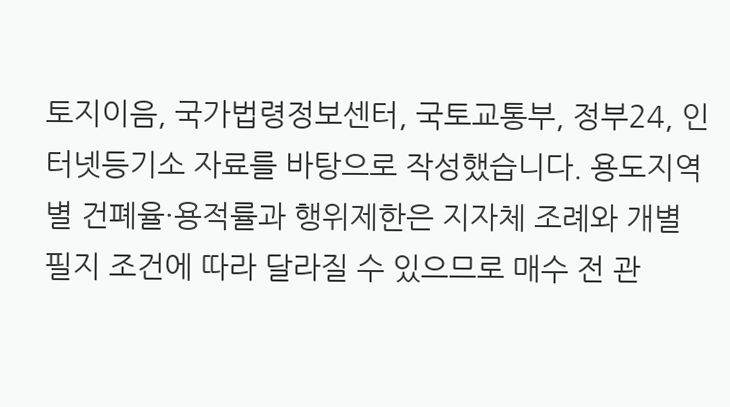토지이음, 국가법령정보센터, 국토교통부, 정부24, 인터넷등기소 자료를 바탕으로 작성했습니다. 용도지역별 건폐율·용적률과 행위제한은 지자체 조례와 개별 필지 조건에 따라 달라질 수 있으므로 매수 전 관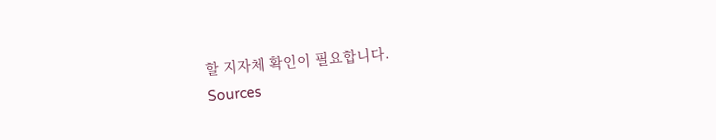할 지자체 확인이 필요합니다.
Sources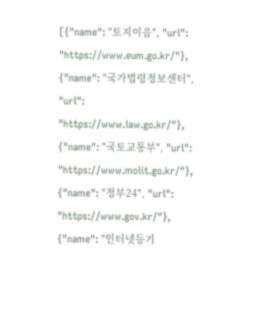[{"name": "토지이음", "url": "https://www.eum.go.kr/"}, {"name": "국가법령정보센터", "url": "https://www.law.go.kr/"}, {"name": "국토교통부", "url": "https://www.molit.go.kr/"}, {"name": "정부24", "url": "https://www.gov.kr/"}, {"name": "인터넷등기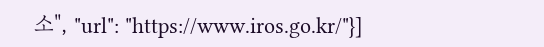소", "url": "https://www.iros.go.kr/"}]